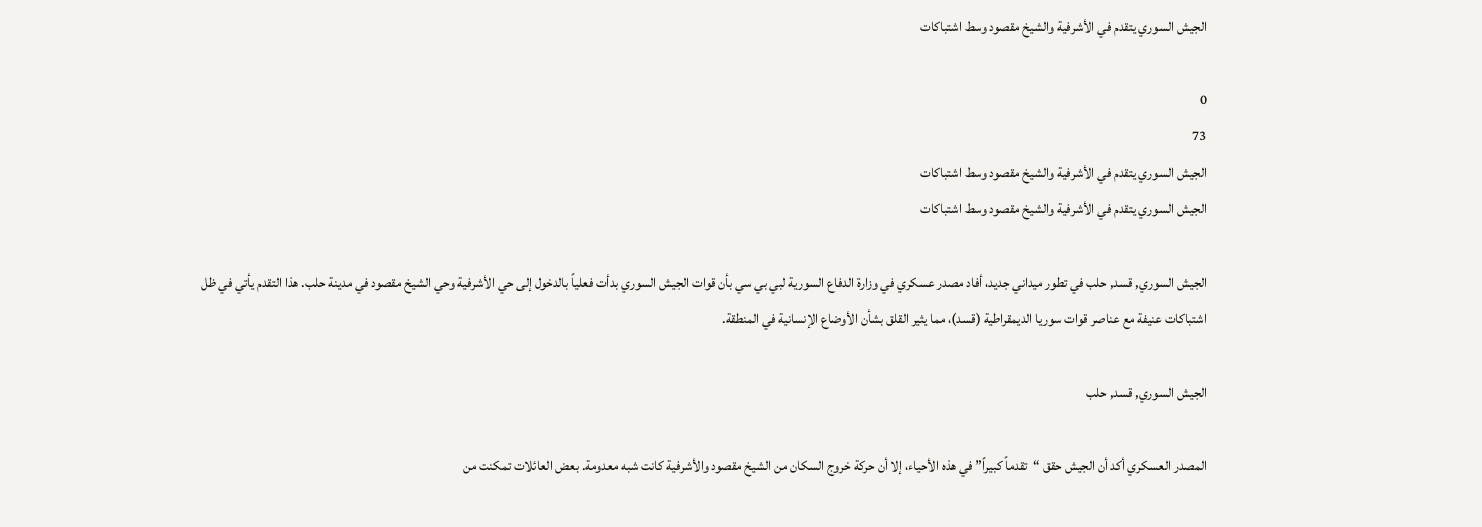الجيش السوري يتقدم في الأشرفية والشيخ مقصود وسط اشتباكات

0
73
الجيش السوري يتقدم في الأشرفية والشيخ مقصود وسط اشتباكات
الجيش السوري يتقدم في الأشرفية والشيخ مقصود وسط اشتباكات

الجيش السوري, قسد, حلب في تطور ميداني جديد، أفاد مصدر عسكري في وزارة الدفاع السورية لبي بي سي بأن قوات الجيش السوري بدأت فعلياً بالدخول إلى حي الأشرفية وحي الشيخ مقصود في مدينة حلب. هذا التقدم يأتي في ظل اشتباكات عنيفة مع عناصر قوات سوريا الديمقراطية (قسد)، مما يثير القلق بشأن الأوضاع الإنسانية في المنطقة.

الجيش السوري, قسد, حلب

المصدر العسكري أكد أن الجيش حقق “تقدماً كبيراً” في هذه الأحياء، إلا أن حركة خروج السكان من الشيخ مقصود والأشرفية كانت شبه معدومة. بعض العائلات تمكنت من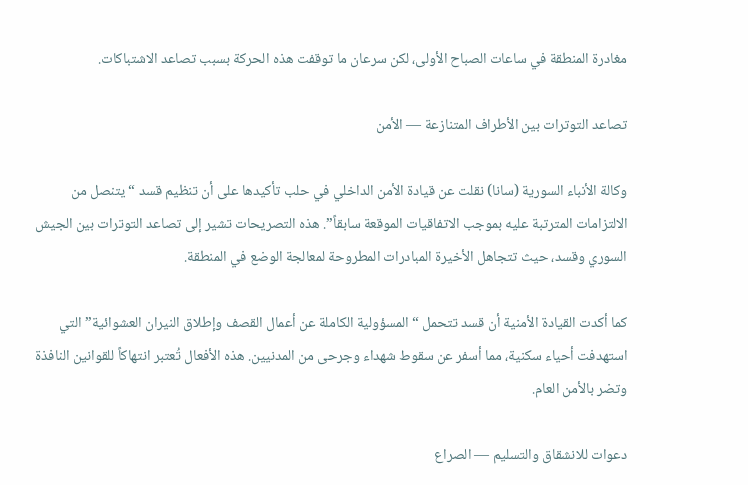مغادرة المنطقة في ساعات الصباح الأولى، لكن سرعان ما توقفت هذه الحركة بسبب تصاعد الاشتباكات.

تصاعد التوترات بين الأطراف المتنازعة — الأمن

وكالة الأنباء السورية (سانا) نقلت عن قيادة الأمن الداخلي في حلب تأكيدها على أن تنظيم قسد “يتنصل من الالتزامات المترتبة عليه بموجب الاتفاقيات الموقعة سابقاً”. هذه التصريحات تشير إلى تصاعد التوترات بين الجيش السوري وقسد، حيث تتجاهل الأخيرة المبادرات المطروحة لمعالجة الوضع في المنطقة.

كما أكدت القيادة الأمنية أن قسد تتحمل “المسؤولية الكاملة عن أعمال القصف وإطلاق النيران العشوائية” التي استهدفت أحياء سكنية، مما أسفر عن سقوط شهداء وجرحى من المدنيين. هذه الأفعال تُعتبر انتهاكاً للقوانين النافذة وتضر بالأمن العام.

دعوات للانشقاق والتسليم — الصراع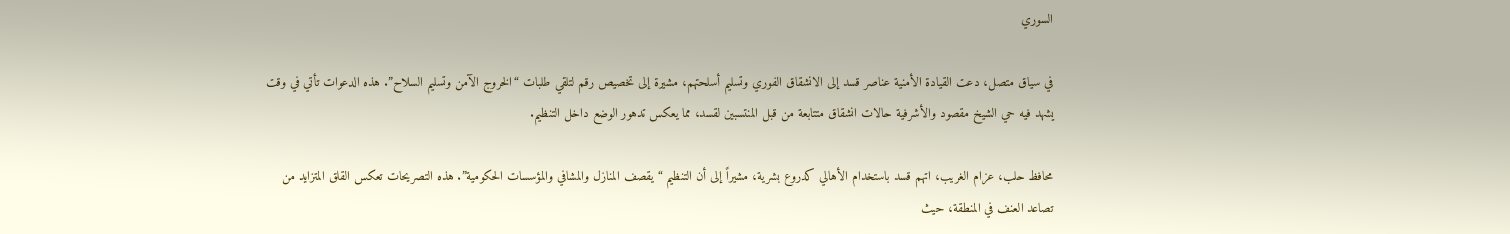السوري

في سياق متصل، دعت القيادة الأمنية عناصر قسد إلى الانشقاق الفوري وتسليم أسلحتهم، مشيرة إلى تخصيص رقم لتلقي طلبات “الخروج الآمن وتسليم السلاح”. هذه الدعوات تأتي في وقت يشهد فيه حي الشيخ مقصود والأشرفية حالات انشقاق متتابعة من قبل المنتسبين لقسد، مما يعكس تدهور الوضع داخل التنظيم.

محافظ حلب، عزام الغريب، اتهم قسد باستخدام الأهالي كدروع بشرية، مشيراً إلى أن التنظيم “يقصف المنازل والمشافي والمؤسسات الحكومية”. هذه التصريحات تعكس القلق المتزايد من تصاعد العنف في المنطقة، حيث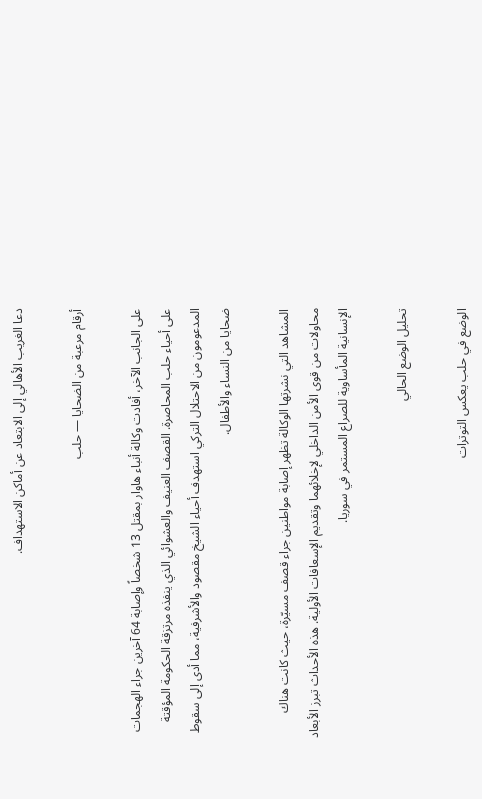دعا الغريب الأهالي إلى الابتعاد عن أماكن الاستهداف.

أرقام مرعبة من الضحايا — حلب

على الجانب الآخر، أفادت وكالة أنباء هاوار بمقتل 13 شخصاً وإصابة 64 آخرين جراء الهجمات على أحياء حلب المحاصرة. القصف العنيف والعشوائي الذي ينفذه مرتزقة الحكومة المؤقتة المدعومون من الاحتلال التركي استهدف أحياء الشيخ مقصود والأشرفية، مما أدى إلى سقوط ضحايا من النساء والأطفال.

المشاهد التي نشرتها الوكالة تظهر إصابة مواطنين جراء قصف مسيّرة، حيث كانت هناك محاولات من قوى الأمن الداخلي لإخلائهما وتقديم الإسعافات الأولية. هذه الأحداث تبرز الأبعاد الإنسانية المأساوية للصراع المستمر في سوريا.

تحليل الوضع الحالي

الوضع في حلب يعكس التوترات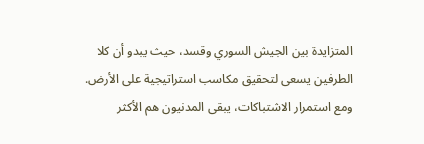المتزايدة بين الجيش السوري وقسد، حيث يبدو أن كلا الطرفين يسعى لتحقيق مكاسب استراتيجية على الأرض. ومع استمرار الاشتباكات، يبقى المدنيون هم الأكثر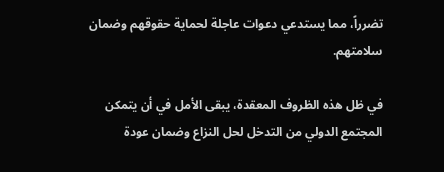تضرراً، مما يستدعي دعوات عاجلة لحماية حقوقهم وضمان سلامتهم.

في ظل هذه الظروف المعقدة، يبقى الأمل في أن يتمكن المجتمع الدولي من التدخل لحل النزاع وضمان عودة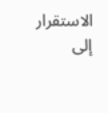الاستقرار إلى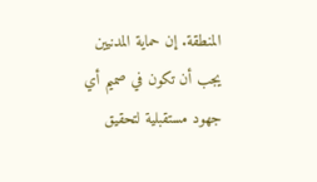المنطقة. إن حماية المدنيين يجب أن تكون في صميم أي جهود مستقبلية لتحقيق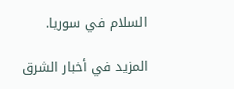السلام في سوريا.

المزيد في أخبار الشرق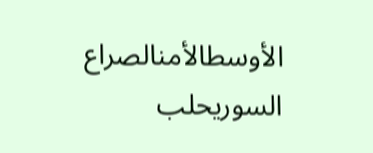الأوسطالأمنالصراع السوريحلب